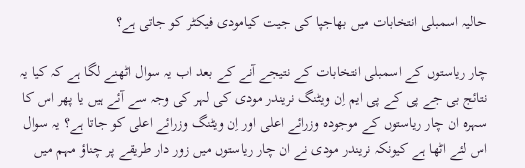حالیہ اسمبلی انتخابات میں بھاجپا کی جیت کیامودی فیکٹر کو جاتی ہے؟

چار ریاستوں کے اسمبلی انتخابات کے نتیجے آنے کے بعد اب یہ سوال اٹھنے لگا ہے کہ کیا یہ نتائج بی جے پی کے پی ایم اِن ویٹنگ نریندر مودی کی لہر کی وجہ سے آئے ہیں یا پھر اس کا سہرہ ان چار ریاستوں کے موجودہ وزرائے اعلی اور اِن ویٹنگ وزرائے اعلی کو جاتا ہے؟ یہ سوال اس لئے اٹھا ہے کیونکہ نریندر مودی نے ان چار ریاستوں میں زور دار طریقے پر چناؤ مہم میں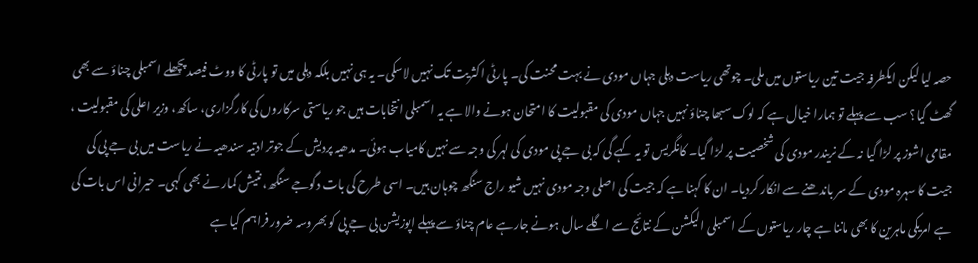حصہ لیا لیکن ایکطرفہ جیت تین ریاستوں میں ملی۔ چوتھی ریاست دہلی جہاں مودی نے بہت محنت کی۔ پارٹی اکثریت تک نہیں لاسکی۔ یہ ہی نہیں بلکہ دہلی میں تو پارٹی کا ووٹ فیصد پچھلے اسمبلی چناؤ سے بھی گھٹ گیا؟ سب سے پہلے تو ہمارا خیال ہے کہ لوک سبھا چناؤ نہیں جہاں مودی کی مقبولیت کا امتحان ہونے والا ہے یہ اسمبلی انتخابات ہیں جو ریاستی سرکاروں کی کارگزاری، ساکھ، وزیر اعلی کی مقبولیت ، مقامی اشوز پر لڑا گیا نہ کے نریندر مودی کی شخصیت پر لڑا گیا۔ کانگریس تو یہ کہے گی کہ بی جے پی مودی کی لہر کی وجہ سے نہیں کامیاب ہوئی۔ مدھیہ پردیش کے جوتر ادتیہ سندھیہ نے ریاست میں بی جے پی کی جیت کا سہرہ مودی کے سر باندھنے سے انکار کردیا۔ ان کا کہنا ہے کہ جیت کی اصلی وجہ مودی نہیں شیو راج سنگھ چوہان ہیں۔ اسی طرح کی بات دگوجے سنگھ، نتیش کمار نے بھی کہی۔ حیرانی اس بات کی ہے امریکی ماہرین کا بھی ماننا ہے چار ریاستوں کے اسمبلی الیکشن کے نتائج سے اگلے سال ہونے جارہے عام چناؤ سے پہلے اپوزیشن بی جے پی کو بھروسہ ضرور فراہم کیا ہے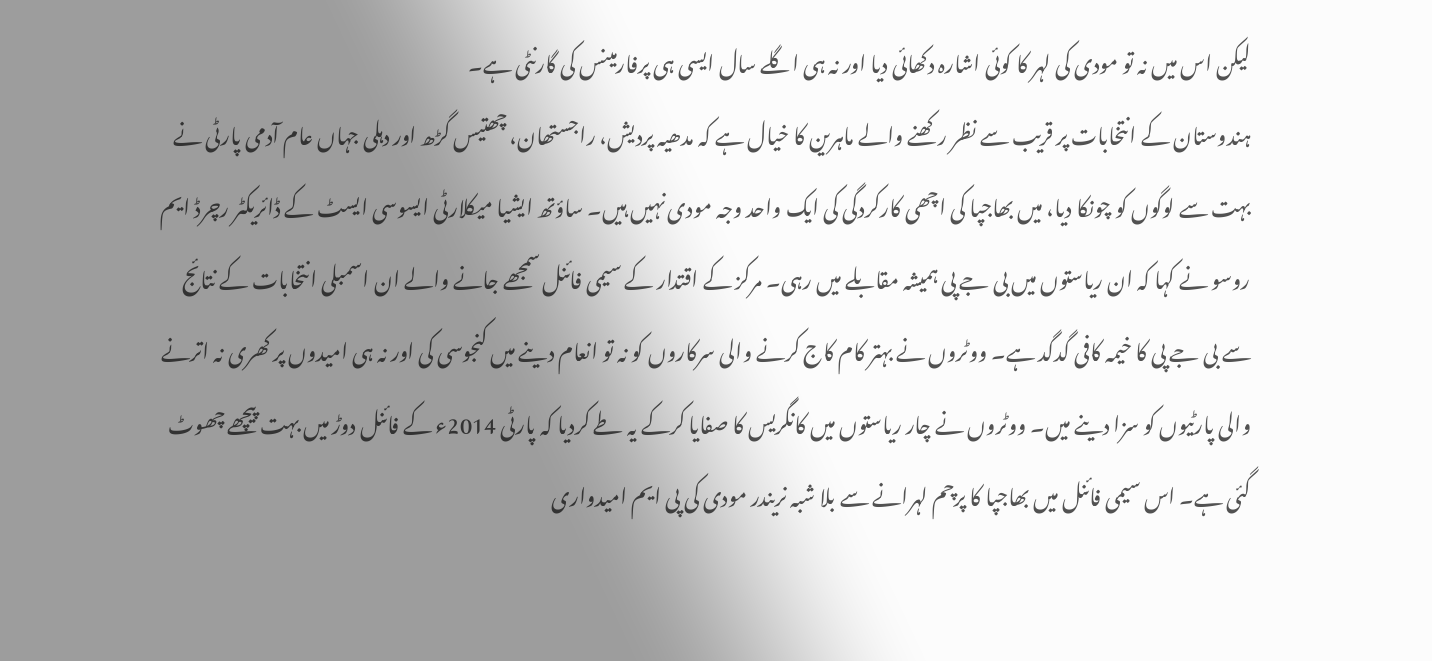لیکن اس میں نہ تو مودی کی لہر کا کوئی اشارہ دکھائی دیا اور نہ ہی اگلے سال ایسی ہی پرفارمینس کی گارنٹی ہے۔
ہندوستان کے انتخابات پر قریب سے نظر رکھنے والے ماہرین کا خیال ہے کہ مدھیہ پردیش، راجستھان، چھتیس گڑھ اور دہلی جہاں عام آدمی پارٹی نے بہت سے لوگوں کو چونکا دیا، میں بھاجپا کی اچھی کارکردگی کی ایک واحد وجہ مودی نہیں ہیں۔ ساؤتھ ایشیا میکلارٹی ایسوسی ایسٹ کے ڈائریکٹر رچرڈ ایم روسو نے کہا کہ ان ریاستوں میں بی جے پی ہمیشہ مقابلے میں رہی۔ مرکز کے اقتدار کے سیمی فائنل سمجھے جانے والے ان اسمبلی انتخابات کے نتائج سے بی جے پی کا خیمہ کافی گدگد ہے۔ ووٹروں نے بہتر کام کاج کرنے والی سرکاروں کو نہ تو انعام دینے میں کنجوسی کی اور نہ ہی امیدوں پر کھری نہ اترنے والی پارٹیوں کو سزا دینے میں۔ ووٹروں نے چار ریاستوں میں کانگریس کا صفایا کرکے یہ طے کردیا کہ پارٹی 2014ء کے فائنل دوڑ میں بہت پیچھے چھوٹ گئی ہے۔ اس سیمی فائنل میں بھاجپا کا پرچم لہرانے سے بلا شبہ نریندر مودی کی پی ایم امیدواری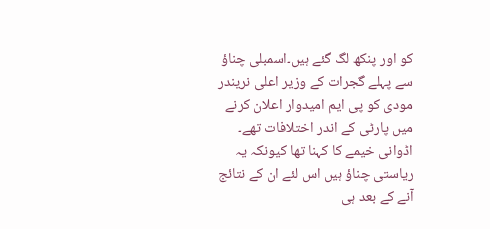کو اور پنکھ لگ گئے ہیں۔اسمبلی چناؤ سے پہلے گجرات کے وزیر اعلی نریندر مودی کو پی ایم امیدوار اعلان کرنے میں پارٹی کے اندر اختلافات تھے۔ اڈوانی خیمے کا کہنا تھا کیونکہ یہ ریاستی چناؤ ہیں اس لئے ان کے نتائج آنے کے بعد ہی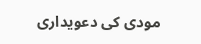مودی کی دعویداری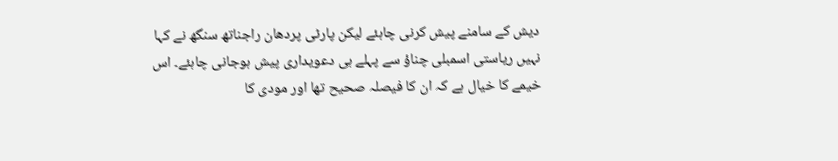دیش کے سامنے پیش کرنی چاہئے لیکن پارٹی پردھان راجناتھ سنگھ نے کہا نہیں ریاستی اسمبلی چناؤ سے پہلے ہی دعویداری پیش ہوجانی چاہئے۔ اس خیمے کا خیال ہے کہ ان کا فیصلہ صحیح تھا اور مودی کا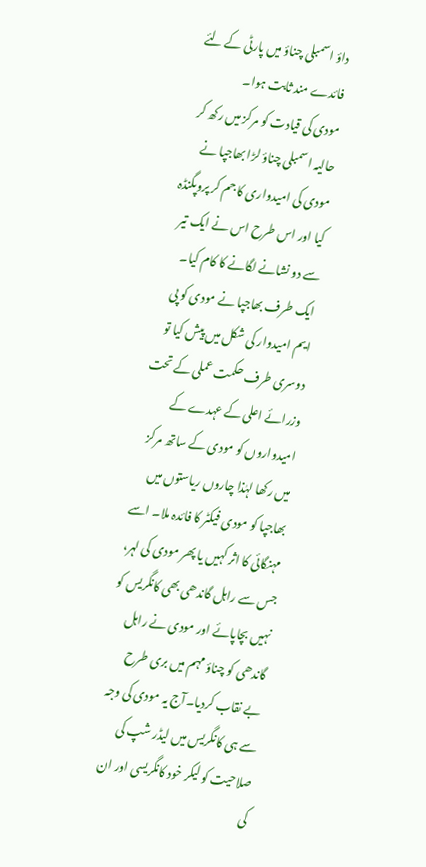داؤ اسمبلی چناؤ میں پارٹی کے لئے فائدے مند ثابت ہوا۔
مودی کی قیادت کو مرکز میں رکھ کر حالیہ اسمبلی چناؤ لڑا بھاجپا نے مودی کی امیدواری کا جم کر پروپگنڈہ کیا اور اس طرح اس نے ایک تیر سے دو نشانے لگانے کا کام کیا۔ ایک طرف بھاجپا نے مودی کو پی ایم امیدوار کی شکل میں پیش کیا تو دوسری طرف حکمت عملی کے تحت وزرائے اعلی کے عہدے کے امیدواروں کو مودی کے ساتھ مرکز میں رکھا لہٰذا چاروں ریاستوں میں بھاجپا کو مودی فیکٹر کا فائدہ ملا۔ اسے مہنگائی کا اثر کہیں یا پھر مودی کی لہر، جس سے راہل گاندھی بھی کانگریس کو نہیں بچاپائے اور مودی نے راہل گاندھی کو چناؤ مہم میں بری طرح بے نقاب کردیا۔آج یہ مودی کی وجہ سے ہی کانگریس میں لیڈر شپ کی صلاحیت کو لیکر خود کانگریسی اور ان کی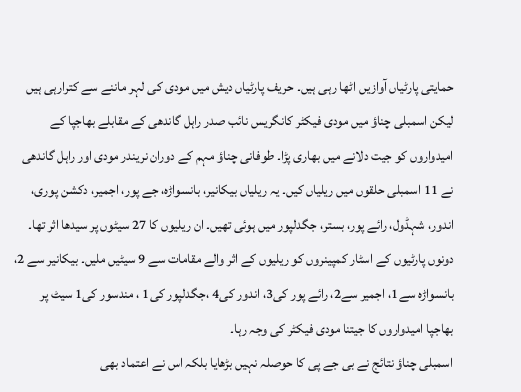حمایتی پارٹیاں آوازیں اٹھا رہی ہیں۔ حریف پارٹیاں دیش میں مودی کی لہر ماننے سے کترارہی ہیں لیکن اسمبلی چناؤ میں مودی فیکٹر کانگریس نائب صدر راہل گاندھی کے مقابلے بھاجپا کے امیدواروں کو جیت دلانے میں بھاری پڑا۔ طوفانی چناؤ مہم کے دوران نریندر مودی اور راہل گاندھی نے 11 اسمبلی حلقوں میں ریلیاں کیں۔ یہ ریلیاں بیکانیر، بانسواڑہ، جے پور، اجمیر، دکشن پوری، اندور، شہڈول، رائے پور، بستر، جگدلپور میں ہوئی تھیں۔ ان ریلیوں کا 27 سیٹوں پر سیدھا اثر تھا۔ دونوں پارٹیوں کے اسٹار کمپینروں کو ریلیوں کے اثر والے مقامات سے 9 سیٹیں ملیں۔ بیکانیر سے 2، بانسواڑہ سے1، اجمیر سے2، رائے پور کی3، اندور کی4 ،جگدلپور کی1 ، مندسور کی1 سیٹ پر بھاجپا امیدواروں کا جیتنا مودی فیکٹر کی وجہ رہا۔
اسمبلی چناؤ نتائج نے بی جے پی کا حوصلہ نہیں بڑھایا بلکہ اس نے اعتماد بھی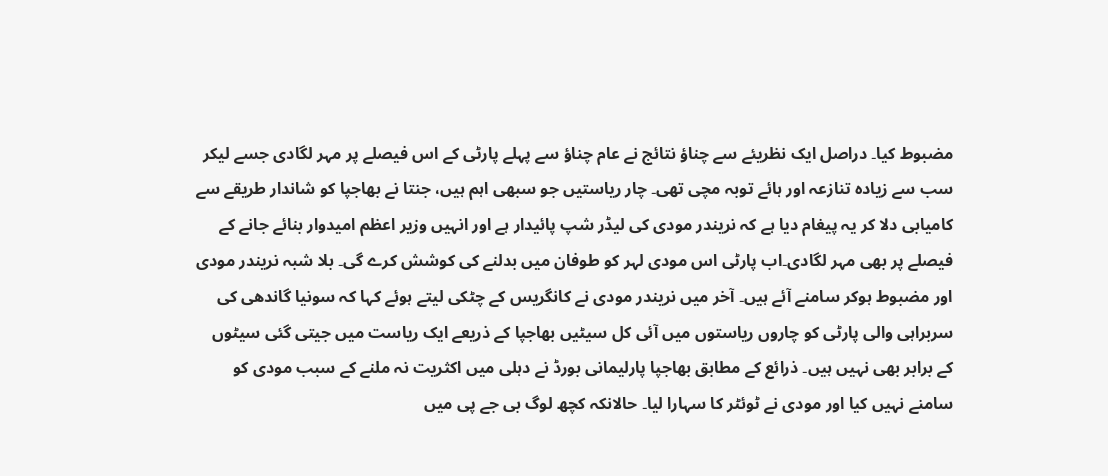مضبوط کیا۔ دراصل ایک نظریئے سے چناؤ نتائج نے عام چناؤ سے پہلے پارٹی کے اس فیصلے پر مہر لگادی جسے لیکر سب سے زیادہ تنازعہ اور ہائے توبہ مچی تھی۔ چار ریاستیں جو سبھی اہم ہیں، جنتا نے بھاجپا کو شاندار طریقے سے کامیابی دلا کر یہ پیغام دیا ہے کہ نریندر مودی کی لیڈر شپ پائیدار ہے اور انہیں وزیر اعظم امیدوار بنائے جانے کے فیصلے پر بھی مہر لگادی۔اب پارٹی اس مودی لہر کو طوفان میں بدلنے کی کوشش کرے گی۔ بلا شبہ نریندر مودی اور مضبوط ہوکر سامنے آئے ہیں۔ آخر میں نریندر مودی نے کانگریس کے چٹکی لیتے ہوئے کہا کہ سونیا گاندھی کی سربراہی والی پارٹی کو چاروں ریاستوں میں آئی کل سیٹیں بھاجپا کے ذریعے ایک ریاست میں جیتی گئی سیٹوں کے برابر بھی نہیں ہیں۔ ذرائع کے مطابق بھاجپا پارلیمانی بورڈ نے دہلی میں اکثریت نہ ملنے کے سبب مودی کو سامنے نہیں کیا اور مودی نے ٹوئٹر کا سہارا لیا۔ حالانکہ کچھ لوگ بی جے پی میں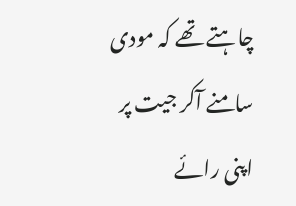چاہتے تھے کہ مودی سامنے آکر جیت پر اپنی رائے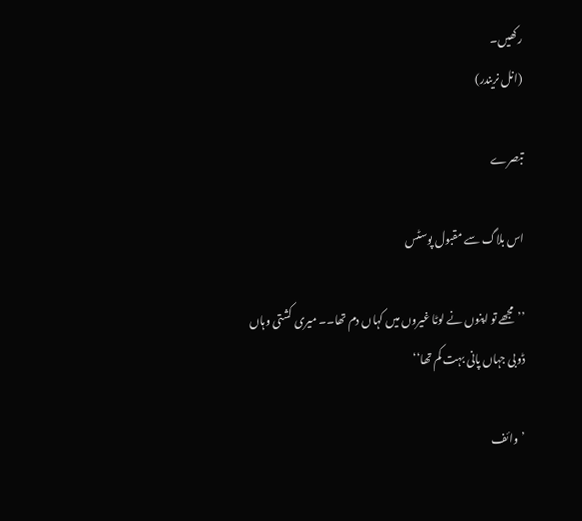رکھیں۔
(انل نریندر)

تبصرے

اس بلاگ سے مقبول پوسٹس

’’مجھے تو اپنوں نے لوٹا غیروں میں کہاں دم تھا۔۔ میری کشتی وہاں ڈوبی جہاں پانی بہت کم تھا‘‘

’وائف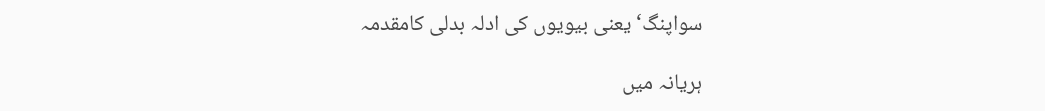سواپنگ‘ یعنی بیویوں کی ادلہ بدلی کامقدمہ

ہریانہ میں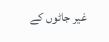غیر جاٹوں کے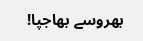بھروسے بھاجپا!